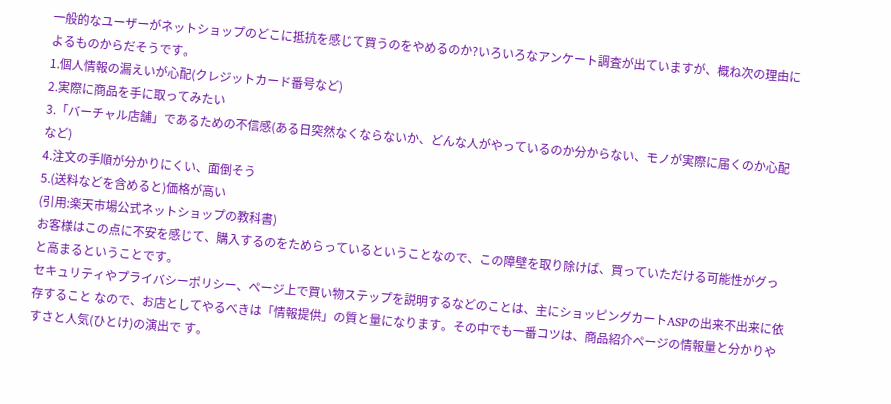一般的なユーザーがネットショップのどこに抵抗を感じて買うのをやめるのか?いろいろなアンケート調査が出ていますが、概ね次の理由によるものからだそうです。
1.個人情報の漏えいが心配(クレジットカード番号など)
2.実際に商品を手に取ってみたい
3.「バーチャル店舗」であるための不信感(ある日突然なくならないか、どんな人がやっているのか分からない、モノが実際に届くのか心配など)
4.注文の手順が分かりにくい、面倒そう
5.(送料などを含めると)価格が高い
(引用:楽天市場公式ネットショップの教科書)
お客様はこの点に不安を感じて、購入するのをためらっているということなので、この障壁を取り除けば、買っていただける可能性がグっと高まるということです。
セキュリティやプライバシーポリシー、ページ上で買い物ステップを説明するなどのことは、主にショッピングカートASPの出来不出来に依存すること なので、お店としてやるべきは「情報提供」の質と量になります。その中でも一番コツは、商品紹介ページの情報量と分かりやすさと人気(ひとけ)の演出で す。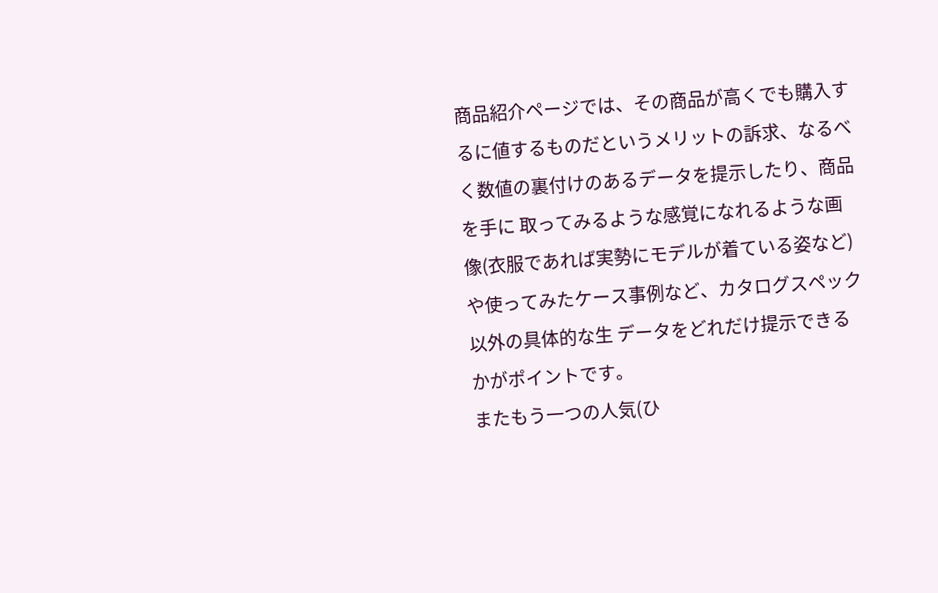商品紹介ページでは、その商品が高くでも購入するに値するものだというメリットの訴求、なるべく数値の裏付けのあるデータを提示したり、商品を手に 取ってみるような感覚になれるような画像(衣服であれば実勢にモデルが着ている姿など)や使ってみたケース事例など、カタログスペック以外の具体的な生 データをどれだけ提示できるかがポイントです。
またもう一つの人気(ひ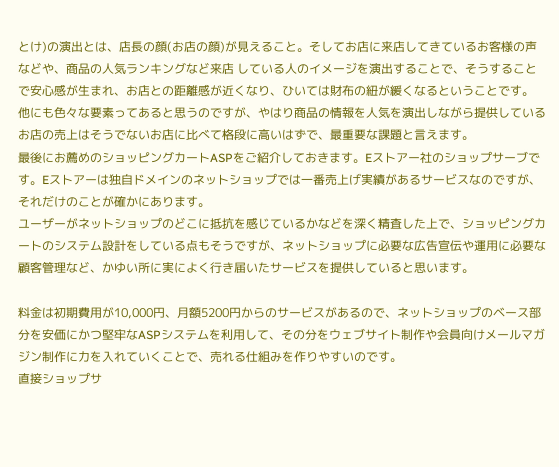とけ)の演出とは、店長の顔(お店の顔)が見えること。そしてお店に来店してきているお客様の声などや、商品の人気ランキングなど来店 している人のイメージを演出することで、そうすることで安心感が生まれ、お店との距離感が近くなり、ひいては財布の紐が緩くなるということです。
他にも色々な要素ってあると思うのですが、やはり商品の情報を人気を演出しながら提供しているお店の売上はそうでないお店に比べて格段に高いはずで、最重要な課題と言えます。
最後にお薦めのショッピングカートASPをご紹介しておきます。Eストアー社のショップサーブです。Eストアーは独自ドメインのネットショップでは一番売上げ実績があるサービスなのですが、それだけのことが確かにあります。
ユーザーがネットショップのどこに抵抗を感じているかなどを深く精査した上で、ショッピングカートのシステム設計をしている点もそうですが、ネットショップに必要な広告宣伝や運用に必要な顧客管理など、かゆい所に実によく行き届いたサービスを提供していると思います。

料金は初期費用が10,000円、月額5200円からのサービスがあるので、ネットショップのベース部分を安価にかつ堅牢なASPシステムを利用して、その分をウェブサイト制作や会員向けメールマガジン制作に力を入れていくことで、売れる仕組みを作りやすいのです。
直接ショップサ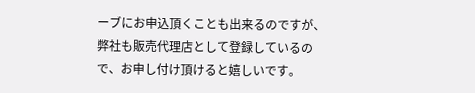ーブにお申込頂くことも出来るのですが、弊社も販売代理店として登録しているので、お申し付け頂けると嬉しいです。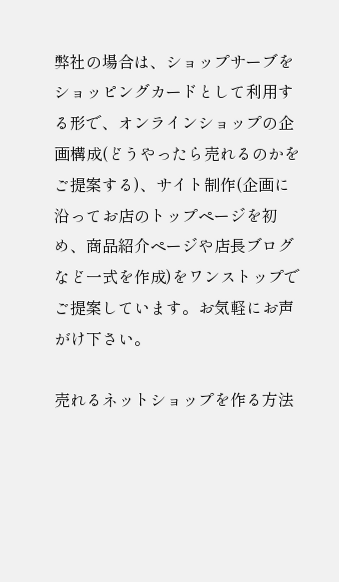弊社の場合は、ショップサーブをショッピングカードとして利用する形で、オンラインショップの企画構成(どうやったら売れるのかをご提案する)、サイト制作(企画に沿ってお店のトップページを初め、商品紹介ページや店長ブログなど一式を作成)をワンストップでご提案しています。お気軽にお声がけ下さい。

売れるネットショップを作る方法